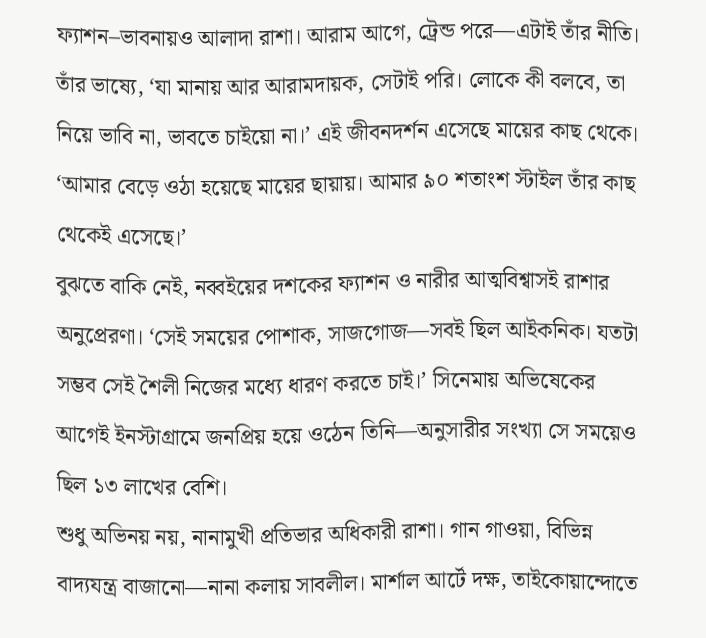ফ্যাশন–ভাবনায়ও আলাদা রাশা। আরাম আগে, ট্রেন্ড পরে—এটাই তাঁর নীতি। তাঁর ভাষ্যে, ‘যা মানায় আর আরামদায়ক, সেটাই পরি। লোকে কী বলবে, তা নিয়ে ভাবি না, ভাবতে চাইয়ো না।’ এই জীবনদর্শন এসেছে মায়ের কাছ থেকে। ‘আমার বেড়ে ওঠা হয়েছে মায়ের ছায়ায়। আমার ৯০ শতাংশ স্টাইল তাঁর কাছ থেকেই এসেছে।’
বুঝতে বাকি নেই, নব্বইয়ের দশকের ফ্যাশন ও নারীর আত্মবিশ্বাসই রাশার অনুপ্রেরণা। ‘সেই সময়ের পোশাক, সাজগোজ—সবই ছিল আইকনিক। যতটা সম্ভব সেই শৈলী নিজের মধ্যে ধারণ করতে চাই।’ সিনেমায় অভিষেকের আগেই ইনস্টাগ্রামে জনপ্রিয় হয়ে ওঠেন তিনি—অনুসারীর সংখ্যা সে সময়েও ছিল ১৩ লাখের বেশি।
শুধু অভিনয় নয়, নানামুখী প্রতিভার অধিকারী রাশা। গান গাওয়া, বিভিন্ন বাদ্যযন্ত্র বাজানো—নানা কলায় সাবলীল। মার্শাল আর্টে দক্ষ, তাইকোয়ান্দোতে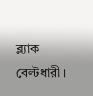ব্ল্যাক বেল্টধারী।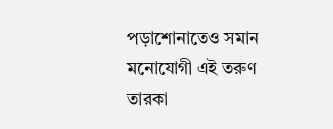পড়াশোনাতেও সমান মনোযোগী এই তরুণ তারকা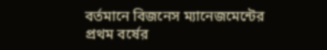বর্তমানে বিজনেস ম্যানেজমেন্টের প্রথম বর্ষের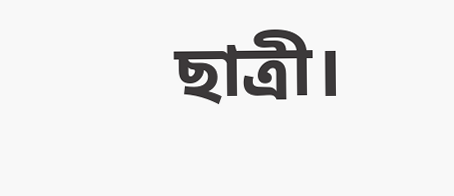ছাত্রী।